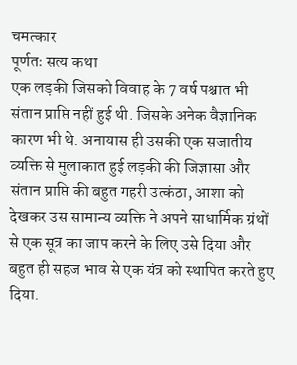चमत्कार
पूर्णतः सत्य कथा
एक लड़की जिसको विवाह के 7 वर्ष पश्चात भी संतान प्राप्ति नहीं हुई थी. जिसके अनेक वैज्ञानिक कारण भी थे. अनायास ही उसकी एक सजातीय व्यक्ति से मुलाकात हुई लड़की की जिज्ञासा और संतान प्राप्ति की बहुत गहरी उत्कंठा, आशा को देखकर उस सामान्य व्यक्ति ने अपने साधार्मिक ग्रंथों से एक सूत्र का जाप करने के लिए उसे दिया और बहुत ही सहज भाव से एक यंत्र को स्थापित करते हुए दिया.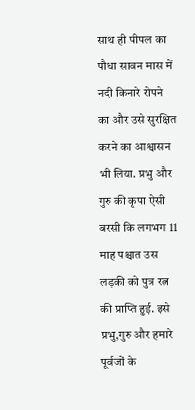साथ ही पीपल का पौधा सावन मास में नदी किनारे रोपने का और उसे सुरक्षित करने का आश्वासन भी लिया. प्रभु और गुरु की कृपा ऐसी बरसी कि लगभग 11 माह पश्चात उस लड़की को पुत्र रत्न की प्राप्ति हुई. इसे प्रभु,गुरु और हमारे पूर्वजों के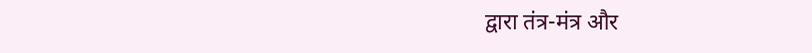द्वारा तंत्र-मंत्र और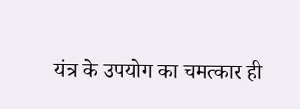यंत्र के उपयोग का चमत्कार ही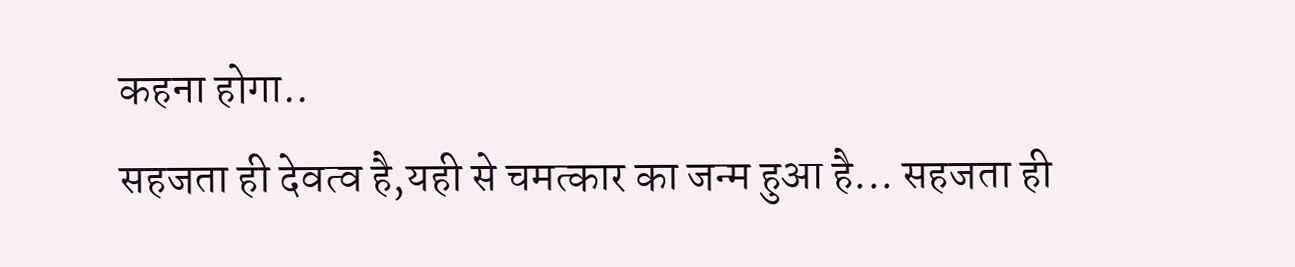कहना होगा..
सहजता ही देवत्व है,यही से चमत्कार का जन्म हुआ है... सहजता ही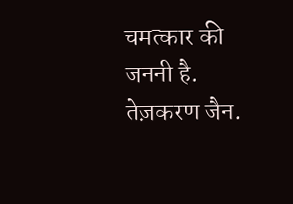चमत्कार की जननी है.
तेज़करण जैन.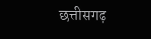छत्तीसगढ़